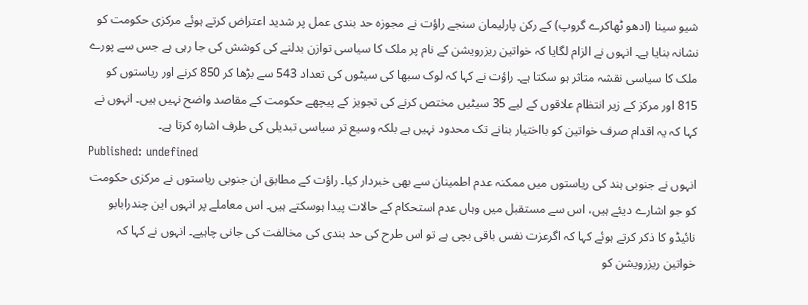شیو سینا (ادھو ٹھاکرے گروپ) کے رکن پارلیمان سنجے راؤت نے مجوزہ حد بندی عمل پر شدید اعتراض کرتے ہوئے مرکزی حکومت کو نشانہ بنایا ہے۔ انہوں نے الزام لگایا کہ خواتین ریزرویشن کے نام پر ملک کا سیاسی توازن بدلنے کی کوشش کی جا رہی ہے جس سے پورے ملک کا سیاسی نقشہ متاثر ہو سکتا ہے۔ راؤت نے کہا کہ لوک سبھا کی سیٹوں کی تعداد 543 سے بڑھا کر 850 کرنے اور ریاستوں کو 815 اور مرکز کے زیر انتظام علاقوں کے لیے 35 سیٹیں مختص کرنے کی تجویز کے پیچھے حکومت کے مقاصد واضح نہیں ہیں۔ انہوں نے کہا کہ یہ اقدام صرف خواتین کو بااختیار بنانے تک محدود نہیں ہے بلکہ وسیع تر سیاسی تبدیلی کی طرف اشارہ کرتا ہے۔
Published: undefined
انہوں نے جنوبی ہند کی ریاستوں میں ممکنہ عدم اطمینان سے بھی خبردار کیا۔ راؤت کے مطابق ان جنوبی ریاستوں نے مرکزی حکومت کو جو اشارے دیئے ہیں، اس سے مستقبل میں وہاں عدم استحکام کے حالات پیدا ہوسکتے ہیں۔ اس معاملے پر انہوں این چندرابابو نائیڈو کا ذکر کرتے ہوئے کہا کہ اگرعزت نفس باقی بچی ہے تو اس طرح کی حد بندی کی مخالفت کی جانی چاہیے۔ انہوں نے کہا کہ خواتین ریزرویشن کو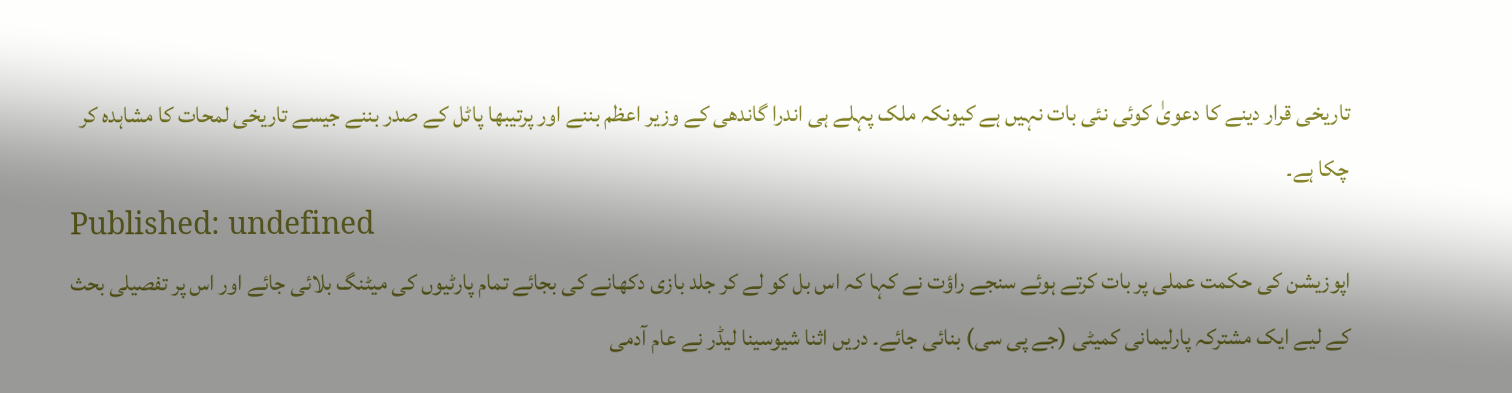تاریخی قرار دینے کا دعویٰ کوئی نئی بات نہیں ہے کیونکہ ملک پہلے ہی اندرا گاندھی کے وزیر اعظم بننے اور پرتیبھا پاٹل کے صدر بننے جیسے تاریخی لمحات کا مشاہدہ کر چکا ہے۔
Published: undefined
اپوزیشن کی حکمت عملی پر بات کرتے ہوئے سنجے راؤت نے کہا کہ اس بل کو لے کر جلد بازی دکھانے کی بجائے تمام پارٹیوں کی میٹنگ بلائی جائے اور اس پر تفصیلی بحث کے لیے ایک مشترکہ پارلیمانی کمیٹی (جے پی سی) بنائی جائے۔ دریں اثنا شیوسینا لیڈر نے عام آدمی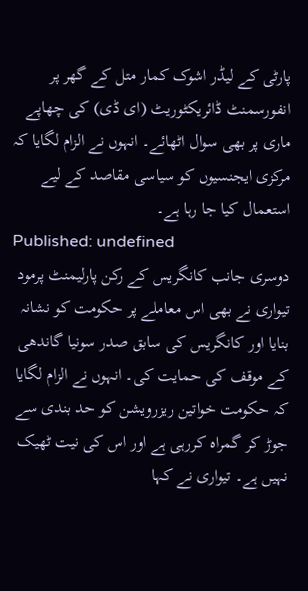پارٹی کے لیڈر اشوک کمار متل کے گھر پر انفورسمنٹ ڈائریکٹوریٹ (ای ڈی) کی چھاپے ماری پر بھی سوال اٹھائے۔ انہوں نے الزام لگایا کہ مرکزی ایجنسیوں کو سیاسی مقاصد کے لیے استعمال کیا جا رہا ہے۔
Published: undefined
دوسری جانب کانگریس کے رکن پارلیمنٹ پرمود تیواری نے بھی اس معاملے پر حکومت کو نشانہ بنایا اور کانگریس کی سابق صدر سونیا گاندھی کے موقف کی حمایت کی۔ انہوں نے الزام لگایا کہ حکومت خواتین ریزرویشن کو حد بندی سے جوڑ کر گمراہ کررہی ہے اور اس کی نیت ٹھیک نہیں ہے۔ تیواری نے کہا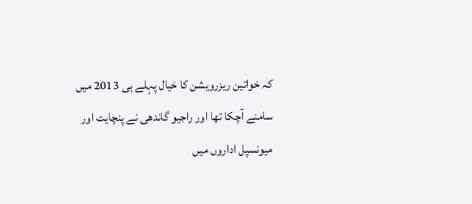کہ خواتین ریزرویشن کا خیال پہلے ہی 2013 میں سامنے آچکا تھا اور راجیو گاندھی نے پنچایت اور میونسپل اداروں میں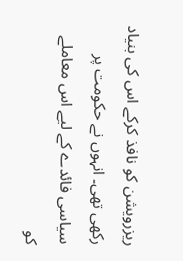ریزرویشن کو نافذ کرکے اس کی بنیاد رکھی تھی۔ انہوں نے حکومت پر سیاسی فائدے کے لیے اس معاملے کو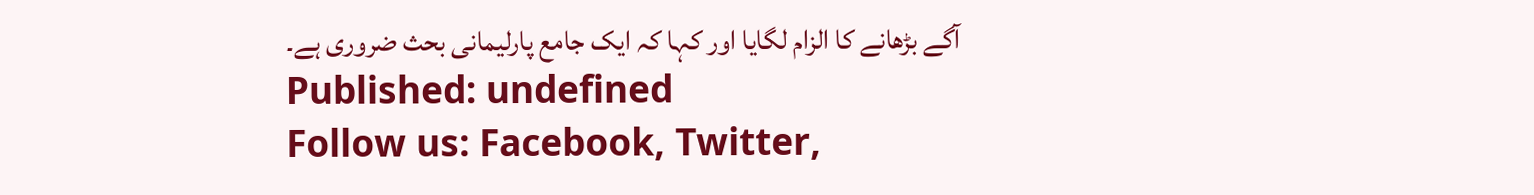آگے بڑھانے کا الزام لگایا اور کہا کہ ایک جامع پارلیمانی بحث ضروری ہے۔
Published: undefined
Follow us: Facebook, Twitter,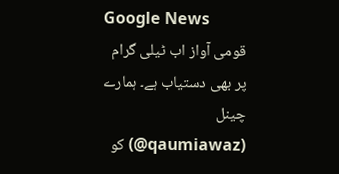Google News
قومی آواز اب ٹیلی گرام پر بھی دستیاب ہے۔ ہمارے چینل (qaumiawaz@) کو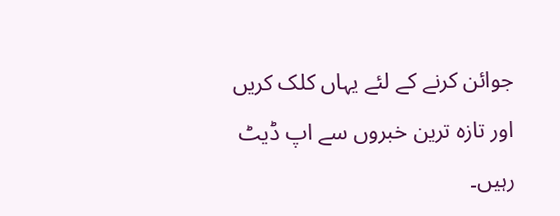جوائن کرنے کے لئے یہاں کلک کریں اور تازہ ترین خبروں سے اپ ڈیٹ رہیں۔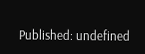Published: undefined